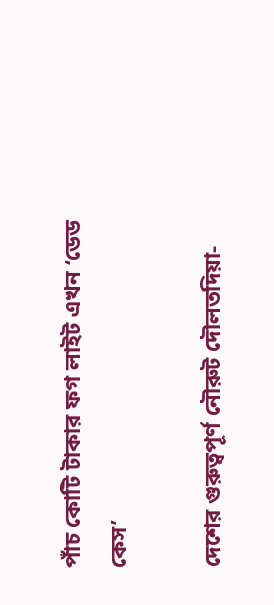পাঁচ কোটি টাকার ফগ লাইট এখন ‘ডেড কেস’

দেশের গুরুত্বপূর্ণ নৌরুট দৌলতদিয়া-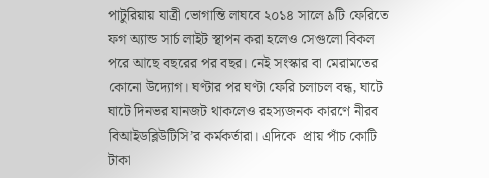পাটুরিয়ায় যাত্রী ভোগান্তি লাঘবে ২০১৪ সালে ৯টি ফেরিতে ফগ অ্যান্ড সার্চ লাইট স্থাপন করা হলেও সেগুলো বিকল পরে আছে বছরের পর বছর। নেই সংস্কার বা মেরামতের কোনো উদ্যোগ। ঘণ্টার পর ঘণ্টা ফেরি চলাচল বন্ধ, ঘাটে ঘাটে দিনভর যানজট থাকলেও রহস্যজনক কারণে নীরব বিআইডব্লিউটিসি’র কর্মকর্তারা। এদিকে  প্রায় পাঁচ কোটি টাকা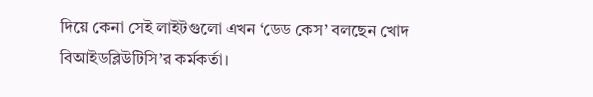দিয়ে কেনা সেই লাইটগুলো এখন ‘ডেড কেস’ বলছেন খোদ বিআইডব্লিউটিসি’র কর্মকর্তা।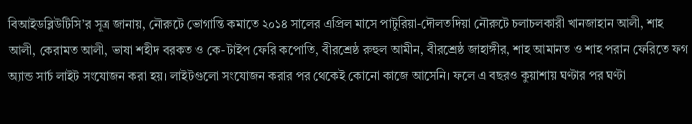বিআইডব্লিউটিসি’র সূত্র জানায়, নৌরুটে ভোগান্তি কমাতে ২০১৪ সালের এপ্রিল মাসে পাটুরিয়া-দৌলতদিয়া নৌরুটে চলাচলকারী খানজাহান আলী, শাহ আলী, কেরামত আলী, ভাষা শহীদ বরকত ও কে-টাইপ ফেরি কপোতি, বীরশ্রেষ্ঠ রুহুল আমীন, বীরশ্রেষ্ঠ জাহাঙ্গীর, শাহ আমানত ও শাহ পরান ফেরিতে ফগ অ্যান্ড সার্চ লাইট সংযোজন করা হয়। লাইটগুলো সংযোজন করার পর থেকেই কোনো কাজে আসেনি। ফলে এ বছরও কুয়াশায় ঘণ্টার পর ঘণ্টা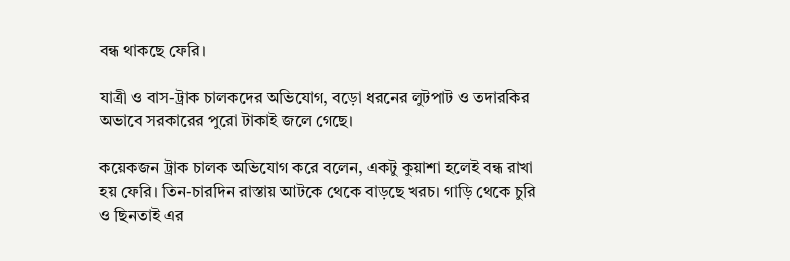বন্ধ থাকছে ফেরি।

যাত্রী ও বাস-ট্রাক চালকদের অভিযোগ, বড়ো ধরনের লুটপাট ও তদারকির অভাবে সরকারের পুরো টাকাই জলে গেছে।

কয়েকজন ট্রাক চালক অভিযোগ করে বলেন, একটু কুয়াশা হলেই বন্ধ রাখা হয় ফেরি। তিন-চারদিন রাস্তায় আটকে থেকে বাড়ছে খরচ। গাড়ি থেকে চুরি ও ছিনতাই এর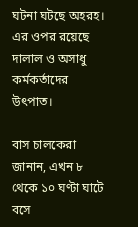ঘটনা ঘটছে অহরহ। এর ওপর রয়েছে দালাল ও অসাধু কর্মকর্তাদের উৎপাত।

বাস চালকেরা জানান, এখন ৮ থেকে ১০ ঘণ্টা ঘাটে বসে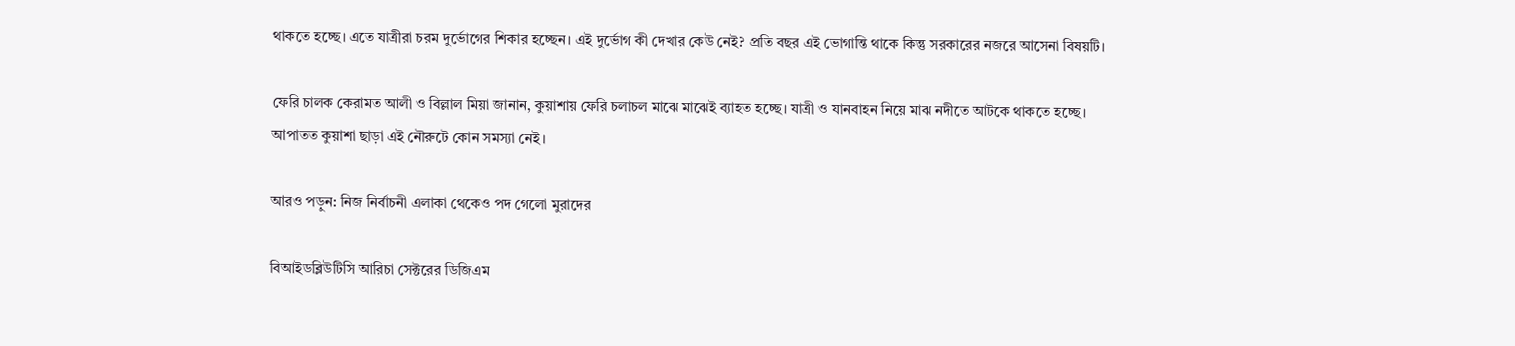থাকতে হচ্ছে। এতে যাত্রীরা চরম দুর্ভোগের শিকার হচ্ছেন। এই দুর্ভোগ কী দেখার কেউ নেই? প্রতি বছর এই ভোগান্তি থাকে কিন্তু সরকারের নজরে আসেনা বিষয়টি।

ফেরি চালক কেরামত আলী ও বিল্লাল মিয়া জানান, কুয়াশায় ফেরি চলাচল মাঝে মাঝেই ব্যাহত হচ্ছে। যাত্রী ও যানবাহন নিয়ে মাঝ নদীতে আটকে থাকতে হচ্ছে। আপাতত কুয়াশা ছাড়া এই নৌরুটে কোন সমস্যা নেই।

আরও পড়ুন: নিজ নির্বাচনী এলাকা থেকেও পদ গেলো মুরাদের

বিআইডব্লিউটিসি আরিচা সেক্টরের ডিজিএম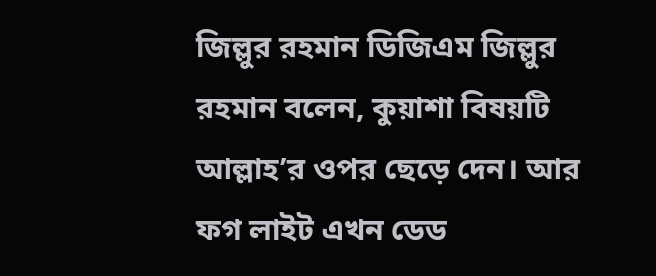জিল্লুর রহমান ডিজিএম জিল্লুর রহমান বলেন, কুয়াশা বিষয়টি আল্লাহ’র ওপর ছেড়ে দেন। আর ফগ লাইট এখন ডেড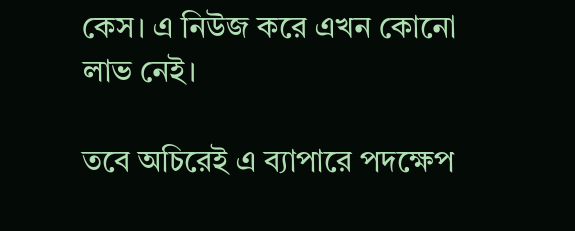কেস। এ নিউজ করে এখন কোনো লাভ নেই।

তবে অচিরেই এ ব্যাপারে পদক্ষেপ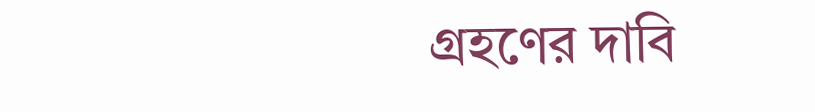গ্রহণের দাবি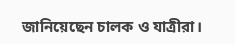জানিয়েছেন চালক ও যাত্রীরা।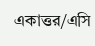একাত্তর/এসি